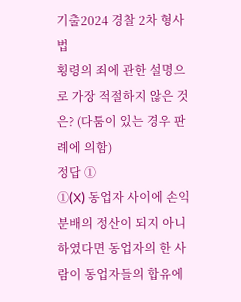기출2024 경찰 2차 형사법
횡령의 죄에 관한 설명으로 가장 적절하지 않은 것은? (다툼이 있는 경우 판례에 의함)
정답 ①
①(X) 동업자 사이에 손익분배의 정산이 되지 아니하였다면 동업자의 한 사람이 동업자들의 합유에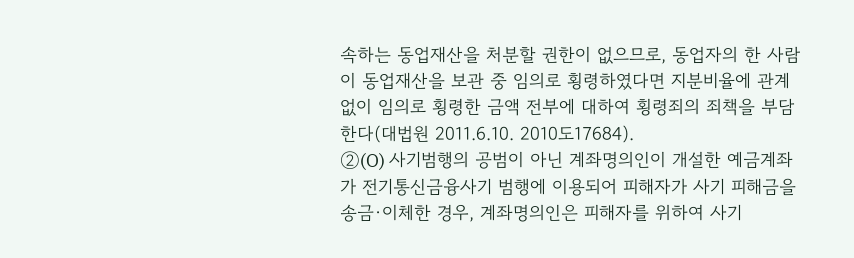속하는 동업재산을 처분할 권한이 없으므로, 동업자의 한 사람이 동업재산을 보관 중 임의로 횡령하였다면 지분비율에 관계없이 임의로 횡령한 금액 전부에 대하여 횡령죄의 죄책을 부담한다(대법원 2011.6.10. 2010도17684).
②(O) 사기범행의 공범이 아닌 계좌명의인이 개설한 예금계좌가 전기통신금융사기 범행에 이용되어 피해자가 사기 피해금을 송금·이체한 경우, 계좌명의인은 피해자를 위하여 사기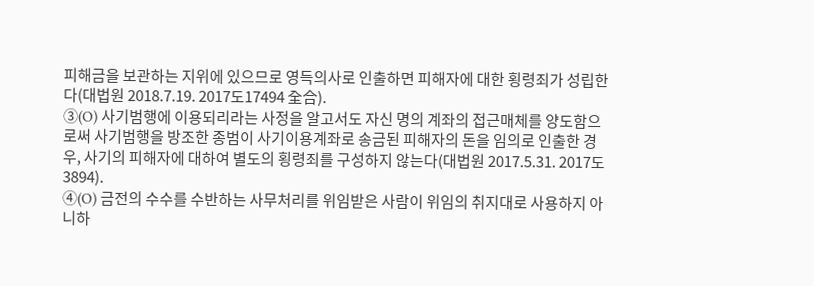피해금을 보관하는 지위에 있으므로 영득의사로 인출하면 피해자에 대한 횡령죄가 성립한다(대법원 2018.7.19. 2017도17494 全合).
③(O) 사기범행에 이용되리라는 사정을 알고서도 자신 명의 계좌의 접근매체를 양도함으로써 사기범행을 방조한 종범이 사기이용계좌로 송금된 피해자의 돈을 임의로 인출한 경우, 사기의 피해자에 대하여 별도의 횡령죄를 구성하지 않는다(대법원 2017.5.31. 2017도3894).
④(O) 금전의 수수를 수반하는 사무처리를 위임받은 사람이 위임의 취지대로 사용하지 아니하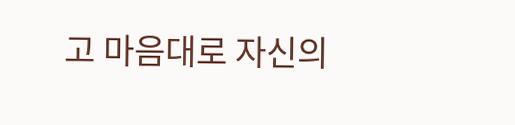고 마음대로 자신의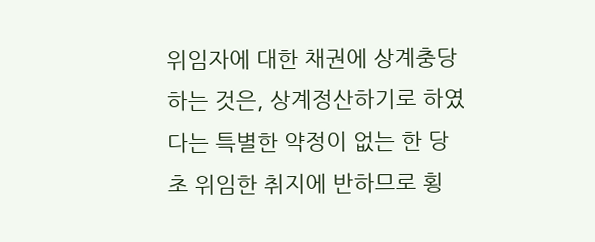위임자에 대한 채권에 상계충당하는 것은, 상계정산하기로 하였다는 특별한 약정이 없는 한 당초 위임한 취지에 반하므로 횡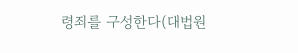령죄를 구성한다(대법원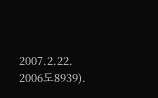2007.2.22. 2006도8939).